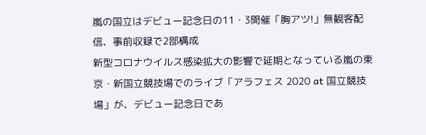嵐の国立はデビュー記念日の11・3開催「胸アツ!」無観客配信、事前収録で2部構成
新型コロナウイルス感染拡大の影響で延期となっている嵐の東京・新国立競技場でのライブ「アラフェス 2020 at 国立競技場」が、デビュー記念日であ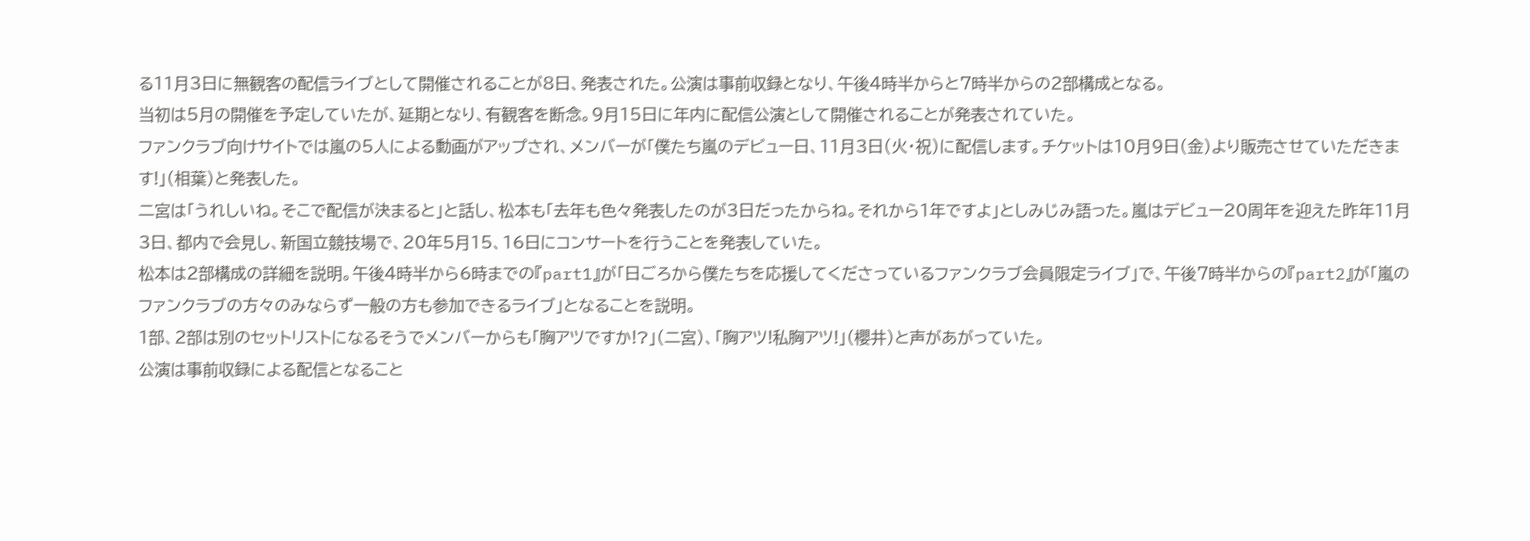る11月3日に無観客の配信ライブとして開催されることが8日、発表された。公演は事前収録となり、午後4時半からと7時半からの2部構成となる。
当初は5月の開催を予定していたが、延期となり、有観客を断念。9月15日に年内に配信公演として開催されることが発表されていた。
ファンクラブ向けサイトでは嵐の5人による動画がアップされ、メンバーが「僕たち嵐のデビュー日、11月3日(火・祝)に配信します。チケットは10月9日(金)より販売させていただきます!」(相葉)と発表した。
二宮は「うれしいね。そこで配信が決まると」と話し、松本も「去年も色々発表したのが3日だったからね。それから1年ですよ」としみじみ語った。嵐はデビュー20周年を迎えた昨年11月3日、都内で会見し、新国立競技場で、20年5月15、16日にコンサートを行うことを発表していた。
松本は2部構成の詳細を説明。午後4時半から6時までの『part1』が「日ごろから僕たちを応援してくださっているファンクラブ会員限定ライブ」で、午後7時半からの『part2』が「嵐のファンクラブの方々のみならず一般の方も参加できるライブ」となることを説明。
1部、2部は別のセットリストになるそうでメンバーからも「胸アツですか!?」(二宮)、「胸アツ!私胸アツ!」(櫻井)と声があがっていた。
公演は事前収録による配信となること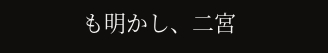も明かし、二宮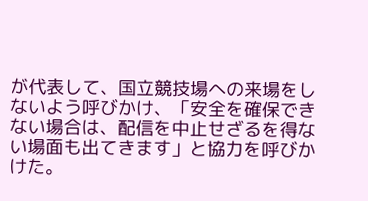が代表して、国立競技場への来場をしないよう呼びかけ、「安全を確保できない場合は、配信を中止せざるを得ない場面も出てきます」と協力を呼びかけた。